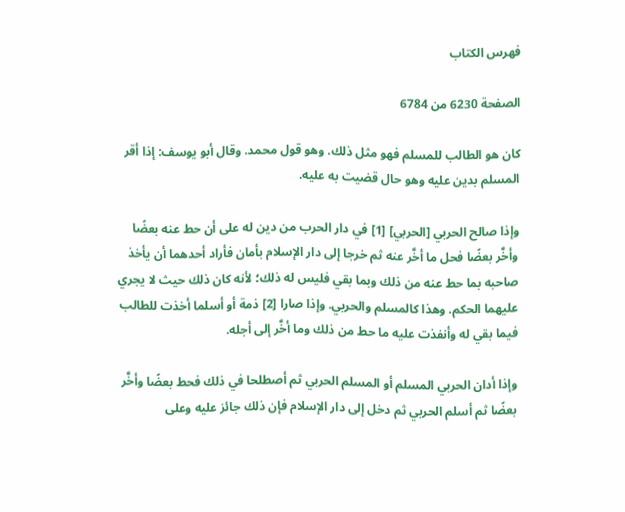فهرس الكتاب

الصفحة 6230 من 6784

كان هو الطالب للمسلم فهو مثل ذلك. وهو قول محمد. وقال أبو يوسف: إذا أقر المسلم بدين عليه وهو حال قضيت به عليه.

وإذا صالح الحربي [الحربي] [1] في دار الحرب من دين له على أن حط عنه بعضًا وأخَّر بعضًا فحل ما أخَّر عنه ثم خرجا إلى دار الإسلام بأمان فأراد أحدهما أن يأخذ صاحبه بما حط عنه من ذلك وبما بقي فليس له ذلك؛ لأنه كان ذلك حيث لا يجري عليهما الحكم. وهذا كالمسلم والحربي. وإذا صارا [2] ذمة أو أسلما أخذت للطالب فيما بقي له وأنفذت عليه ما حط من ذلك وما أخَّر إلى أجله.

وإذا أدان الحربي المسلم أو المسلم الحربي ثم أصطلحا في ذلك فحط بعضًا وأخَّر بعضًا ثم أسلم الحربي ثم دخل إلى دار الإسلام فإن ذلك جائز عليه وعلى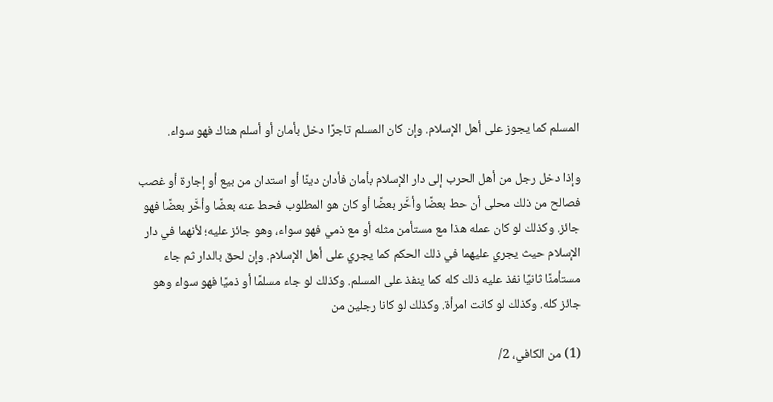المسلم كما يجوز على أهل الإسلام. وإن كان المسلم تاجرًا دخل بأمان أو أسلم هناك فهو سواء.

وإذا دخل رجل من أهل الحرب إلى دار الإسلام بأمان فأدان دينًا أو استدان من بيع أو إجارة أو غصب فصالح من ذلك محلى أن حط بعضًا وأخَّر بعضًا أو كان هو المطلوب فحط عنه بعضًا وأخَّر بعضًا فهو جائز. وكذلك لو كان عمله هذا مع مستأمن مثله أو مع ذمي فهو سواء، وهو جائز عليه؛ لأنهما في دار الإسلام حيث يجري عليهما في ذلك الحكم كما يجري على أهل الإسلام. وإن لحق بالدار ثم جاء مستأمنًا ثانيًا نفذ عليه ذلك كله كما ينفذ على المسلم. وكذلك لو جاء مسلمًا أو ذميًا فهو سواء وهو جائز كله. وكذلك لو كانت امرأة. وكذلك لو كانا رجلين من

(1) من الكافي، 2/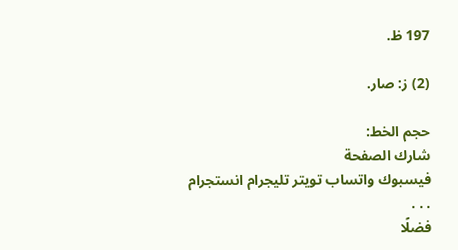197 ظ.

(2) ز: صار.

حجم الخط:
شارك الصفحة
فيسبوك واتساب تويتر تليجرام انستجرام
. . .
فضلًا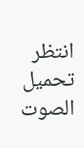انتظر تحميل الصوت